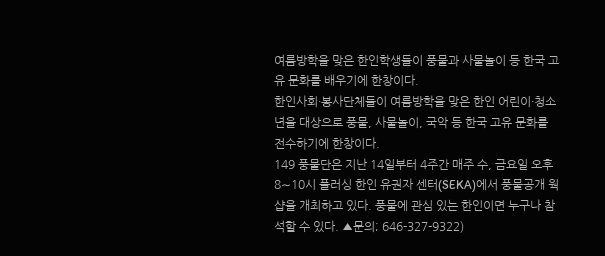여름방학을 맞은 한인학생들이 풍물과 사물놀이 등 한국 고유 문화를 배우기에 한창이다.
한인사회·봉사단체들이 여름방학을 맞은 한인 어린이·청소년을 대상으로 풍물, 사물놀이, 국악 등 한국 고유 문화를 전수하기에 한창이다.
149 풍물단은 지난 14일부터 4주간 매주 수, 금요일 오후 8∼10시 플러싱 한인 유권자 센터(SEKA)에서 풍물공개 웍샵을 개최하고 있다. 풍물에 관심 있는 한인이면 누구나 참석할 수 있다. ▲문의; 646-327-9322)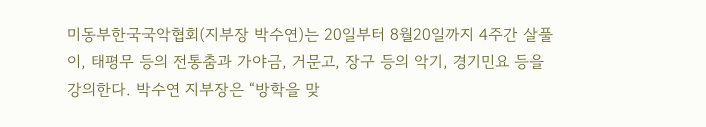미동부한국국악협회(지부장 박수연)는 20일부터 8월20일까지 4주간 살풀이, 태평무 등의 전통춤과 가야금, 거문고, 장구 등의 악기, 경기민요 등을 강의한다. 박수연 지부장은 “방학을 맞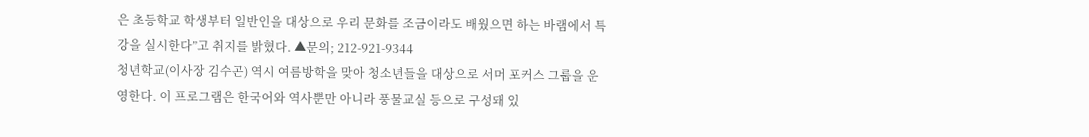은 초등학교 학생부터 일반인을 대상으로 우리 문화를 조금이라도 배웠으면 하는 바램에서 특강을 실시한다”고 취지를 밝혔다. ▲문의; 212-921-9344
청년학교(이사장 김수곤) 역시 여름방학을 맞아 청소년들을 대상으로 서머 포커스 그룹을 운영한다. 이 프로그램은 한국어와 역사뿐만 아니라 풍물교실 등으로 구성돼 있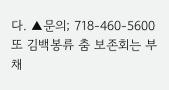다. ▲문의; 718-460-5600
또 김백봉류 춤 보존회는 부채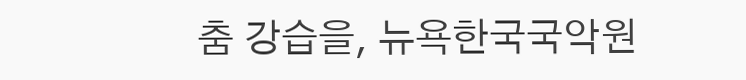춤 강습을, 뉴욕한국국악원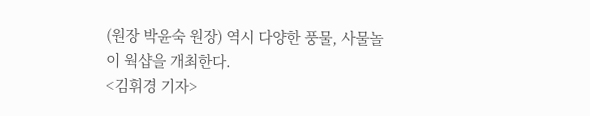(원장 박윤숙 원장) 역시 다양한 풍물, 사물놀이 웍샵을 개최한다.
<김휘경 기자>